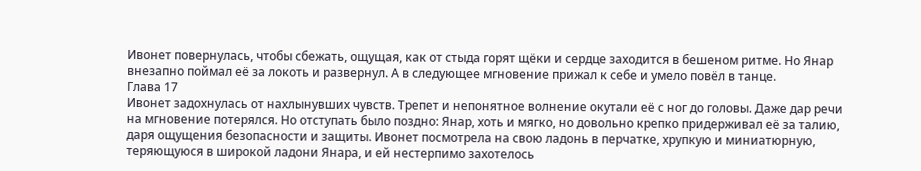Ивонет повернулась, чтобы сбежать, ощущая, как от стыда горят щёки и сердце заходится в бешеном ритме. Но Янар внезапно поймал её за локоть и развернул. А в следующее мгновение прижал к себе и умело повёл в танце.
Глава 17
Ивонет задохнулась от нахлынувших чувств. Трепет и непонятное волнение окутали её с ног до головы. Даже дар речи на мгновение потерялся. Но отступать было поздно: Янар, хоть и мягко, но довольно крепко придерживал её за талию, даря ощущения безопасности и защиты. Ивонет посмотрела на свою ладонь в перчатке, хрупкую и миниатюрную, теряющуюся в широкой ладони Янара, и ей нестерпимо захотелось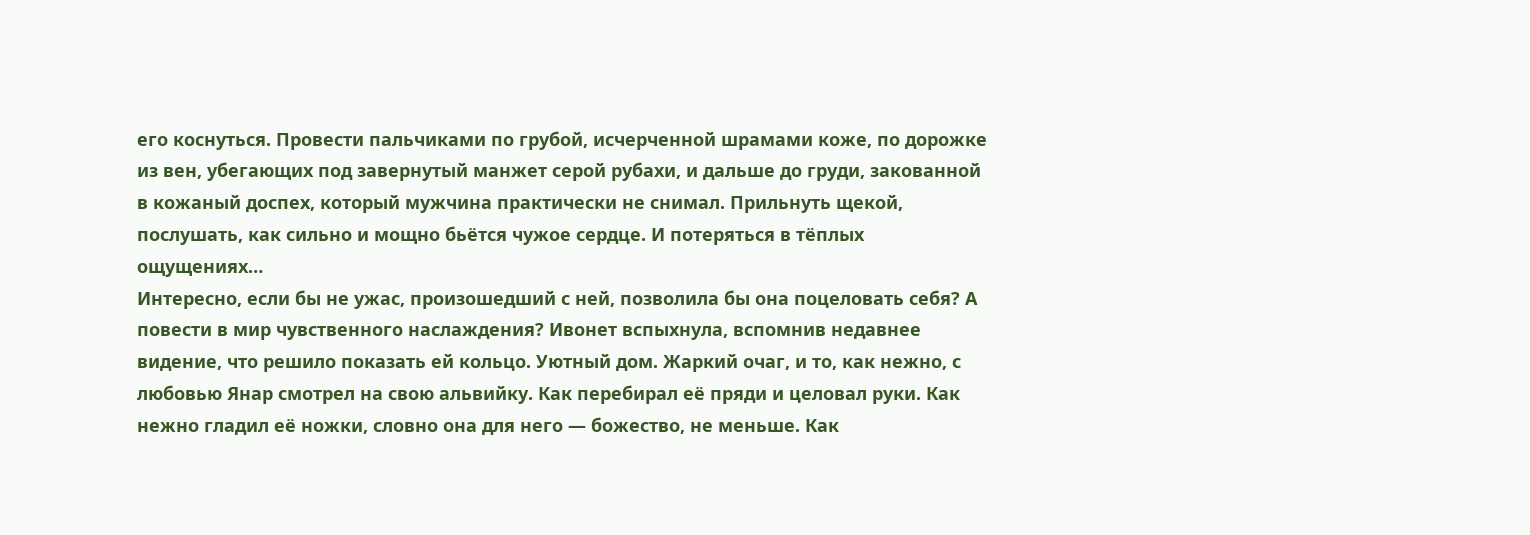его коснуться. Провести пальчиками по грубой, исчерченной шрамами коже, по дорожке из вен, убегающих под завернутый манжет серой рубахи, и дальше до груди, закованной в кожаный доспех, который мужчина практически не снимал. Прильнуть щекой, послушать, как сильно и мощно бьётся чужое сердце. И потеряться в тёплых ощущениях…
Интересно, если бы не ужас, произошедший с ней, позволила бы она поцеловать себя? А повести в мир чувственного наслаждения? Ивонет вспыхнула, вспомнив недавнее видение, что решило показать ей кольцо. Уютный дом. Жаркий очаг, и то, как нежно, с любовью Янар смотрел на свою альвийку. Как перебирал её пряди и целовал руки. Как нежно гладил её ножки, словно она для него — божество, не меньше. Как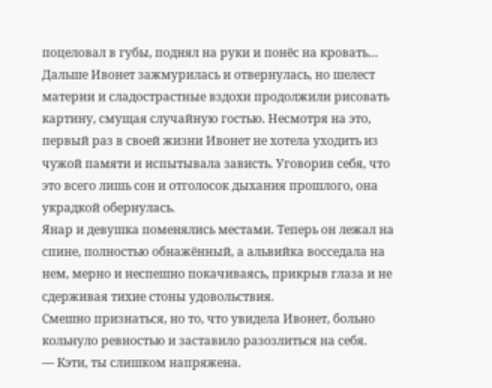поцеловал в губы, поднял на руки и понёс на кровать… Дальше Ивонет зажмурилась и отвернулась, но шелест материи и сладострастные вздохи продолжили рисовать картину, смущая случайную гостью. Несмотря на это, первый раз в своей жизни Ивонет не хотела уходить из чужой памяти и испытывала зависть. Уговорив себя, что это всего лишь сон и отголосок дыхания прошлого, она украдкой обернулась.
Янар и девушка поменялись местами. Теперь он лежал на спине, полностью обнажённый, а альвийка восседала на нем, мерно и неспешно покачиваясь, прикрыв глаза и не сдерживая тихие стоны удовольствия.
Смешно признаться, но то, что увидела Ивонет, больно кольнуло ревностью и заставило разозлиться на себя.
— Кэти, ты слишком напряжена.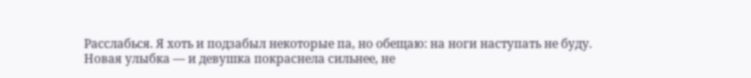Расслабься. Я хоть и подзабыл некоторые па, но обещаю: на ноги наступать не буду.
Новая улыбка — и девушка покраснела сильнее, не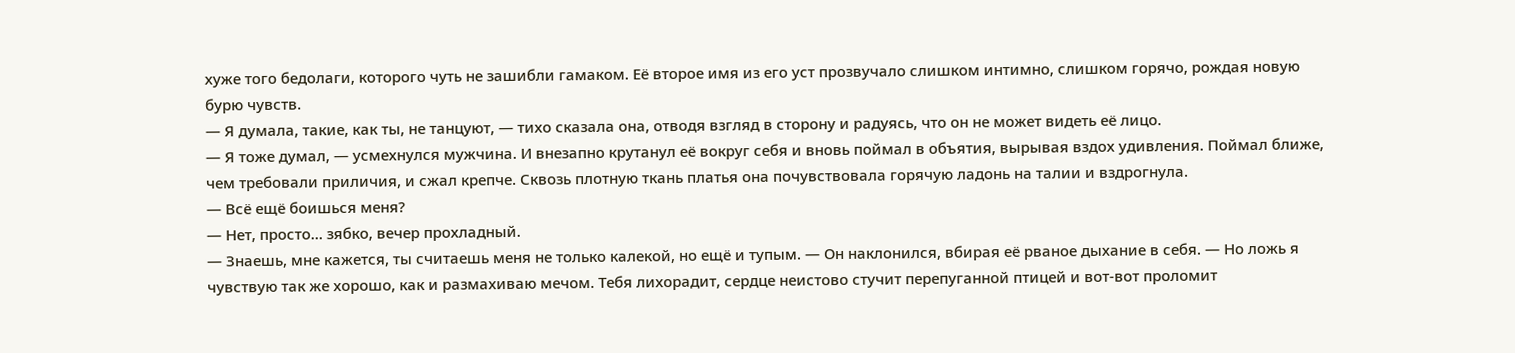хуже того бедолаги, которого чуть не зашибли гамаком. Её второе имя из его уст прозвучало слишком интимно, слишком горячо, рождая новую бурю чувств.
— Я думала, такие, как ты, не танцуют, — тихо сказала она, отводя взгляд в сторону и радуясь, что он не может видеть её лицо.
— Я тоже думал, — усмехнулся мужчина. И внезапно крутанул её вокруг себя и вновь поймал в объятия, вырывая вздох удивления. Поймал ближе, чем требовали приличия, и сжал крепче. Сквозь плотную ткань платья она почувствовала горячую ладонь на талии и вздрогнула.
— Всё ещё боишься меня?
— Нет, просто… зябко, вечер прохладный.
— Знаешь, мне кажется, ты считаешь меня не только калекой, но ещё и тупым. — Он наклонился, вбирая её рваное дыхание в себя. — Но ложь я чувствую так же хорошо, как и размахиваю мечом. Тебя лихорадит, сердце неистово стучит перепуганной птицей и вот-вот проломит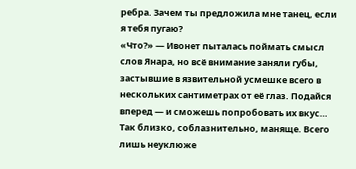ребра. Зачем ты предложила мне танец, если я тебя пугаю?
«Что?» — Ивонет пыталась поймать смысл слов Янара, но всё внимание заняли губы, застывшие в язвительной усмешке всего в нескольких сантиметрах от её глаз. Подайся вперед — и сможешь попробовать их вкус… Так близко, соблазнительно, маняще. Всего лишь неуклюже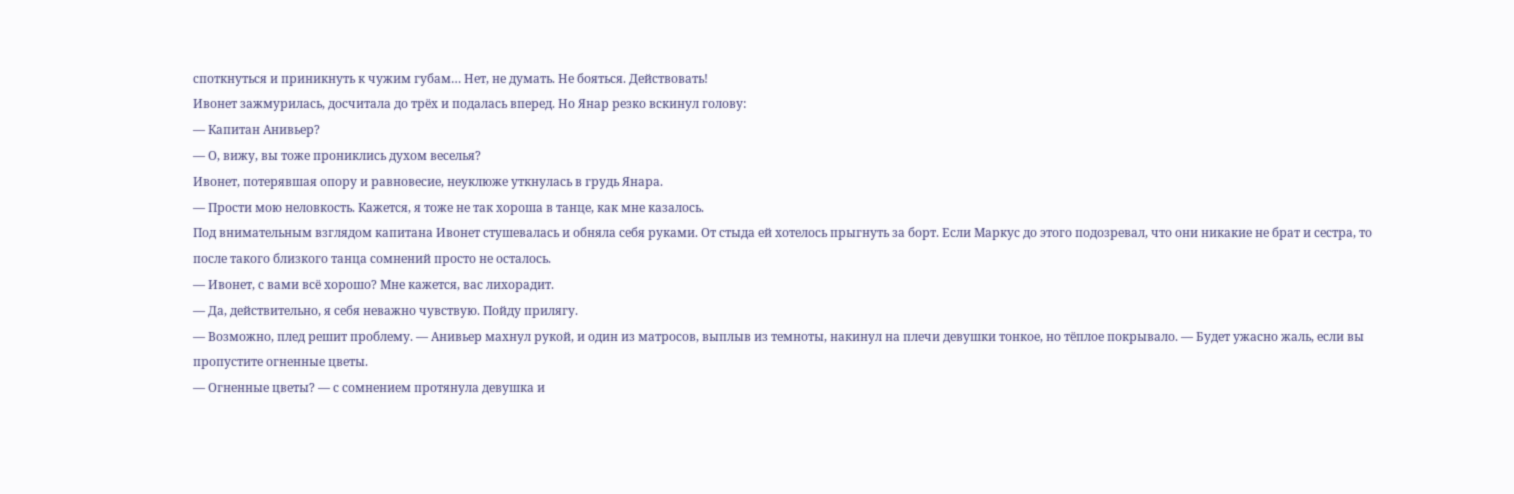споткнуться и приникнуть к чужим губам… Нет, не думать. Не бояться. Действовать!
Ивонет зажмурилась, досчитала до трёх и подалась вперед. Но Янар резко вскинул голову:
— Капитан Анивьер?
— О, вижу, вы тоже прониклись духом веселья?
Ивонет, потерявшая опору и равновесие, неуклюже уткнулась в грудь Янара.
— Прости мою неловкость. Кажется, я тоже не так хороша в танце, как мне казалось.
Под внимательным взглядом капитана Ивонет стушевалась и обняла себя руками. От стыда ей хотелось прыгнуть за борт. Если Маркус до этого подозревал, что они никакие не брат и сестра, то после такого близкого танца сомнений просто не осталось.
— Ивонет, с вами всё хорошо? Мне кажется, вас лихорадит.
— Да, действительно, я себя неважно чувствую. Пойду прилягу.
— Возможно, плед решит проблему. — Анивьер махнул рукой, и один из матросов, выплыв из темноты, накинул на плечи девушки тонкое, но тёплое покрывало. — Будет ужасно жаль, если вы пропустите огненные цветы.
— Огненные цветы? — с сомнением протянула девушка и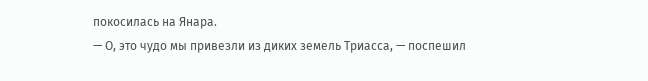покосилась на Янара.
— О, это чудо мы привезли из диких земель Триасса, — поспешил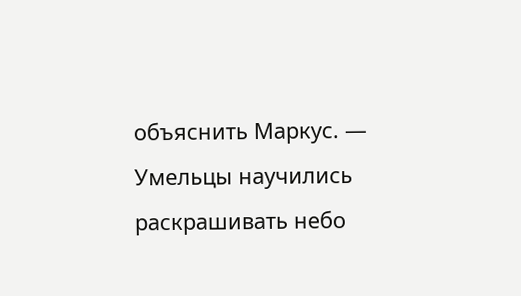объяснить Маркус. — Умельцы научились раскрашивать небо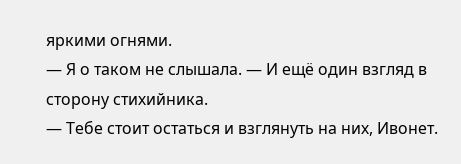яркими огнями.
— Я о таком не слышала. — И ещё один взгляд в сторону стихийника.
— Тебе стоит остаться и взглянуть на них, Ивонет.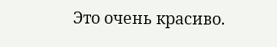Это очень красиво.